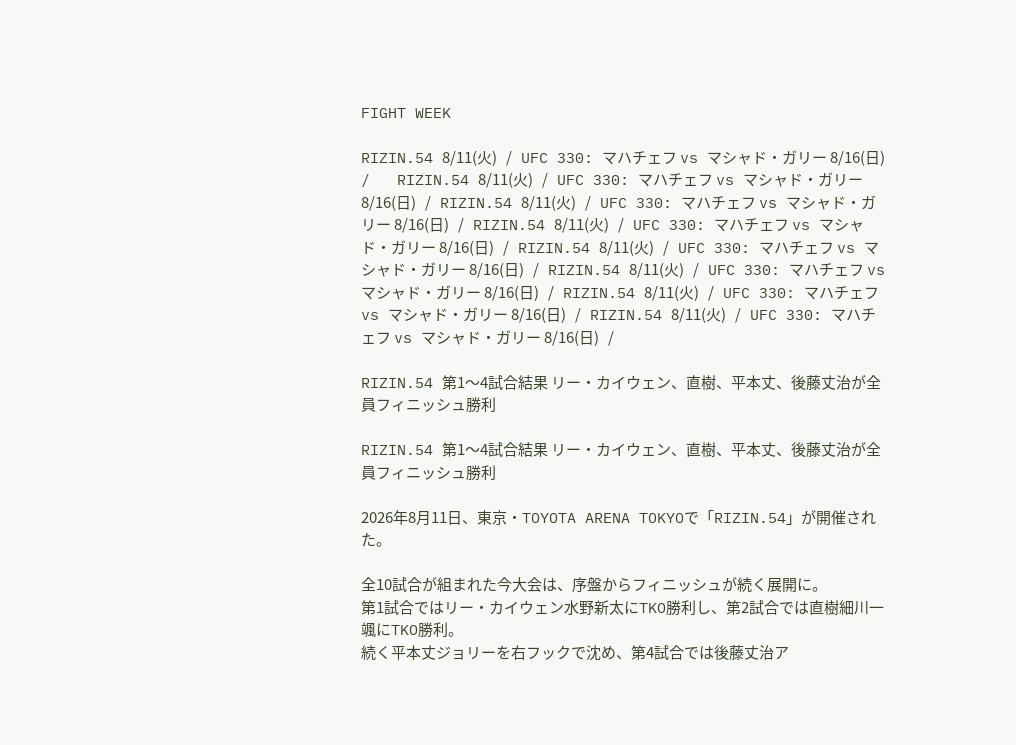FIGHT WEEK

RIZIN.54 8/11(火)   /   UFC 330: マハチェフ vs マシャド・ガリー 8/16(日)   /   RIZIN.54 8/11(火)   /   UFC 330: マハチェフ vs マシャド・ガリー 8/16(日)   /   RIZIN.54 8/11(火)   /   UFC 330: マハチェフ vs マシャド・ガリー 8/16(日)   /   RIZIN.54 8/11(火)   /   UFC 330: マハチェフ vs マシャド・ガリー 8/16(日)   /   RIZIN.54 8/11(火)   /   UFC 330: マハチェフ vs マシャド・ガリー 8/16(日)   /   RIZIN.54 8/11(火)   /   UFC 330: マハチェフ vs マシャド・ガリー 8/16(日)   /   RIZIN.54 8/11(火)   /   UFC 330: マハチェフ vs マシャド・ガリー 8/16(日)   /   RIZIN.54 8/11(火)   /   UFC 330: マハチェフ vs マシャド・ガリー 8/16(日)   /

RIZIN.54 第1〜4試合結果 リー・カイウェン、直樹、平本丈、後藤丈治が全員フィニッシュ勝利

RIZIN.54 第1〜4試合結果 リー・カイウェン、直樹、平本丈、後藤丈治が全員フィニッシュ勝利

2026年8月11日、東京・TOYOTA ARENA TOKYOで「RIZIN.54」が開催された。

全10試合が組まれた今大会は、序盤からフィニッシュが続く展開に。
第1試合ではリー・カイウェン水野新太にTKO勝利し、第2試合では直樹細川一颯にTKO勝利。
続く平本丈ジョリーを右フックで沈め、第4試合では後藤丈治ア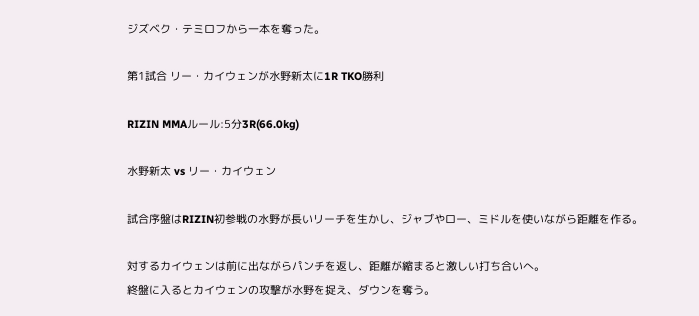ジズベク・テミロフから一本を奪った。

第1試合 リー・カイウェンが水野新太に1R TKO勝利

RIZIN MMAルール:5分3R(66.0kg)

水野新太 vs リー・カイウェン

試合序盤はRIZIN初参戦の水野が長いリーチを生かし、ジャブやロー、ミドルを使いながら距離を作る。

対するカイウェンは前に出ながらパンチを返し、距離が縮まると激しい打ち合いへ。
終盤に入るとカイウェンの攻撃が水野を捉え、ダウンを奪う。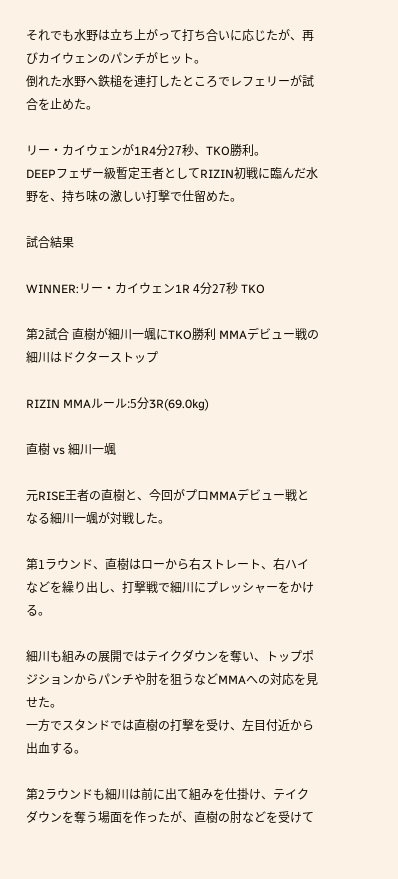それでも水野は立ち上がって打ち合いに応じたが、再びカイウェンのパンチがヒット。
倒れた水野へ鉄槌を連打したところでレフェリーが試合を止めた。

リー・カイウェンが1R4分27秒、TKO勝利。
DEEPフェザー級暫定王者としてRIZIN初戦に臨んだ水野を、持ち味の激しい打撃で仕留めた。

試合結果

WINNER:リー・カイウェン1R 4分27秒 TKO

第2試合 直樹が細川一颯にTKO勝利 MMAデビュー戦の細川はドクターストップ

RIZIN MMAルール:5分3R(69.0kg)

直樹 vs 細川一颯

元RISE王者の直樹と、今回がプロMMAデビュー戦となる細川一颯が対戦した。

第1ラウンド、直樹はローから右ストレート、右ハイなどを繰り出し、打撃戦で細川にプレッシャーをかける。

細川も組みの展開ではテイクダウンを奪い、トップポジションからパンチや肘を狙うなどMMAへの対応を見せた。
一方でスタンドでは直樹の打撃を受け、左目付近から出血する。

第2ラウンドも細川は前に出て組みを仕掛け、テイクダウンを奪う場面を作ったが、直樹の肘などを受けて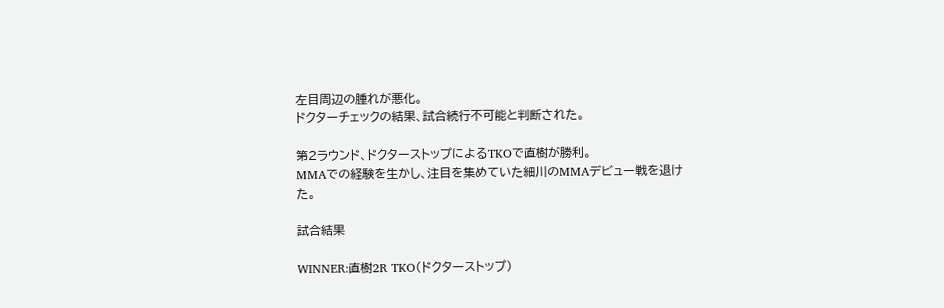左目周辺の腫れが悪化。
ドクターチェックの結果、試合続行不可能と判断された。

第2ラウンド、ドクターストップによるTKOで直樹が勝利。
MMAでの経験を生かし、注目を集めていた細川のMMAデビュー戦を退けた。

試合結果

WINNER:直樹2R TKO(ドクターストップ)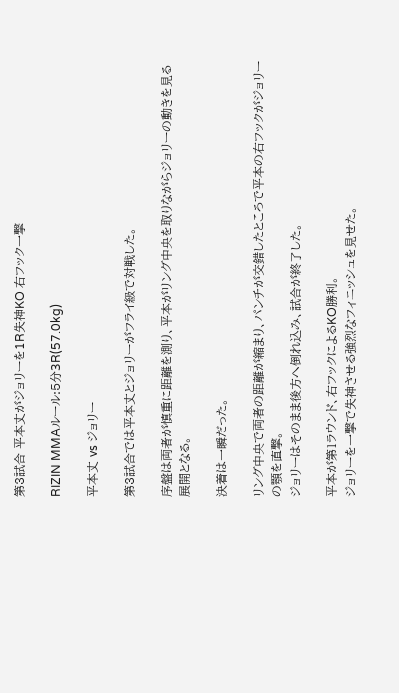第3試合 平本丈がジョリーを1R失神KO 右フック一撃

RIZIN MMAルール:5分3R(57.0kg)

平本丈 vs ジョリー

第3試合では平本丈とジョリーがフライ級で対戦した。

序盤は両者が慎重に距離を測り、平本がリング中央を取りながらジョリーの動きを見る展開となる。

決着は一瞬だった。

リング中央で両者の距離が縮まり、パンチが交錯したところで平本の右フックがジョリーの顎を直撃。
ジョリーはそのまま後方へ倒れ込み、試合が終了した。

平本が第1ラウンド、右フックによるKO勝利。
ジョリーを一撃で失神させる強烈なフィニッシュを見せた。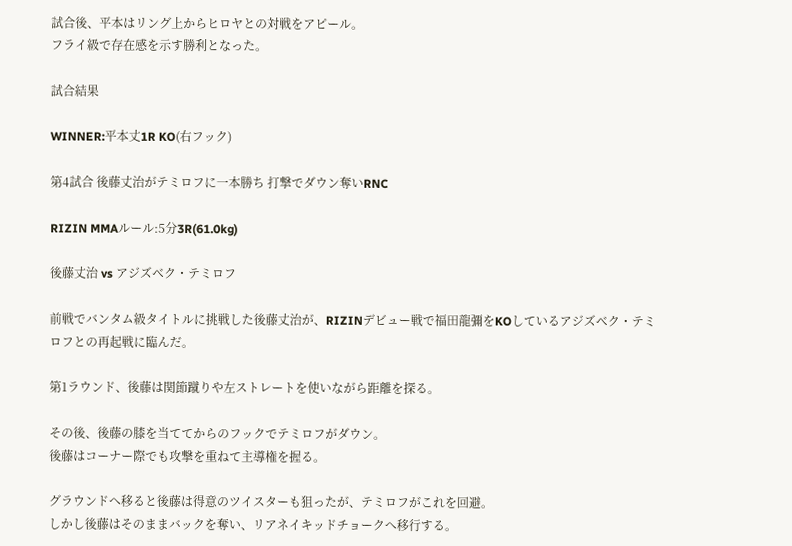試合後、平本はリング上からヒロヤとの対戦をアピール。
フライ級で存在感を示す勝利となった。

試合結果

WINNER:平本丈1R KO(右フック)

第4試合 後藤丈治がテミロフに一本勝ち 打撃でダウン奪いRNC

RIZIN MMAルール:5分3R(61.0kg)

後藤丈治 vs アジズベク・テミロフ

前戦でバンタム級タイトルに挑戦した後藤丈治が、RIZINデビュー戦で福田龍彌をKOしているアジズベク・テミロフとの再起戦に臨んだ。

第1ラウンド、後藤は関節蹴りや左ストレートを使いながら距離を探る。

その後、後藤の膝を当ててからのフックでテミロフがダウン。
後藤はコーナー際でも攻撃を重ねて主導権を握る。

グラウンドへ移ると後藤は得意のツイスターも狙ったが、テミロフがこれを回避。
しかし後藤はそのままバックを奪い、リアネイキッドチョークへ移行する。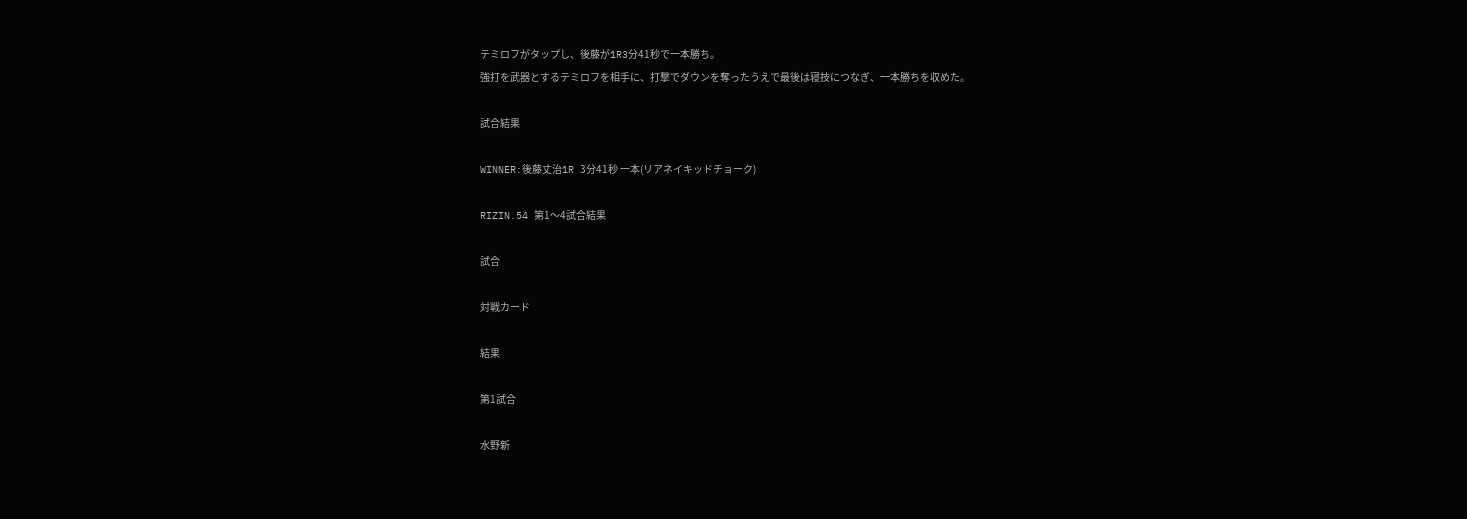テミロフがタップし、後藤が1R3分41秒で一本勝ち。
強打を武器とするテミロフを相手に、打撃でダウンを奪ったうえで最後は寝技につなぎ、一本勝ちを収めた。

試合結果

WINNER:後藤丈治1R 3分41秒 一本(リアネイキッドチョーク)

RIZIN.54 第1〜4試合結果

試合

対戦カード

結果

第1試合

水野新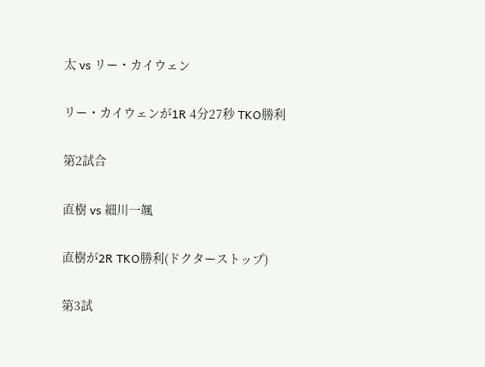太 vs リー・カイウェン

リー・カイウェンが1R 4分27秒 TKO勝利

第2試合

直樹 vs 細川一颯

直樹が2R TKO勝利(ドクターストップ)

第3試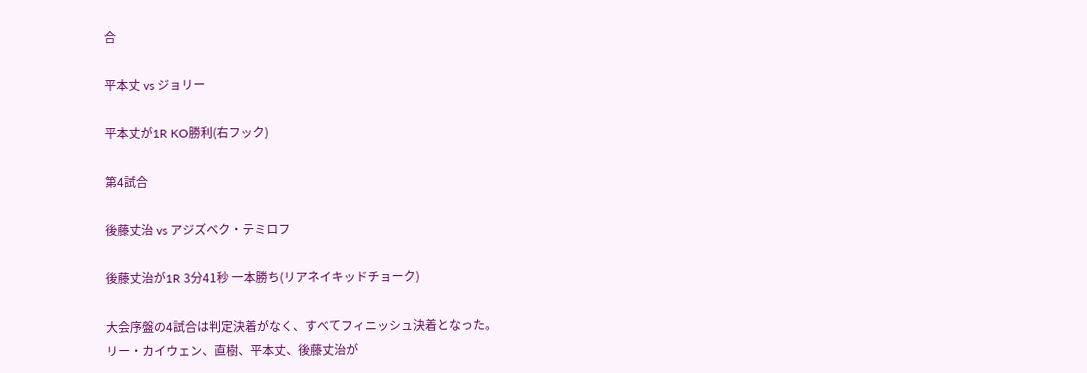合

平本丈 vs ジョリー

平本丈が1R KO勝利(右フック)

第4試合

後藤丈治 vs アジズベク・テミロフ

後藤丈治が1R 3分41秒 一本勝ち(リアネイキッドチョーク)

大会序盤の4試合は判定決着がなく、すべてフィニッシュ決着となった。
リー・カイウェン、直樹、平本丈、後藤丈治が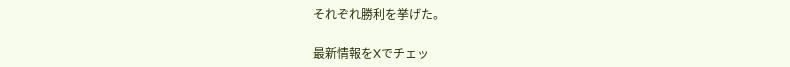それぞれ勝利を挙げた。

最新情報をXでチェッ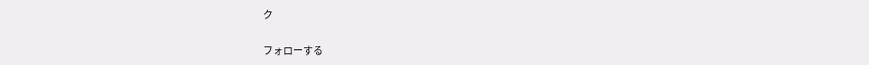ク

フォローする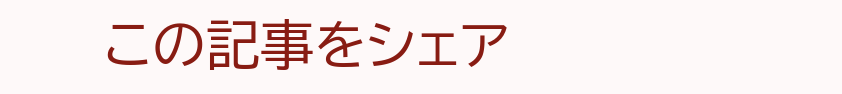この記事をシェア